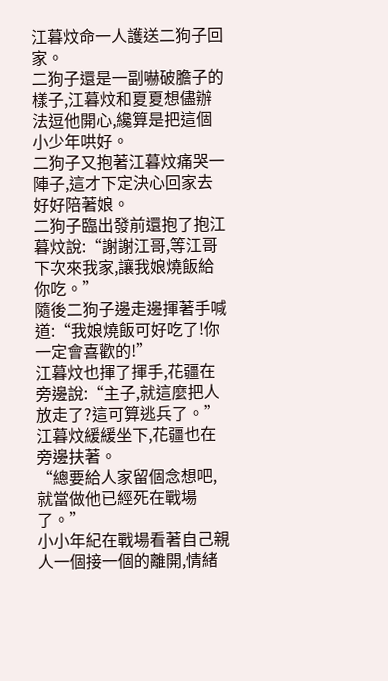江暮炆命一人護送二狗子回家。
二狗子還是一副嚇破膽子的樣子,江暮炆和夏夏想儘辦法逗他開心,纔算是把這個小少年哄好。
二狗子又抱著江暮炆痛哭一陣子,這才下定決心回家去好好陪著娘。
二狗子臨出發前還抱了抱江暮炆說:“謝謝江哥,等江哥下次來我家,讓我娘燒飯給你吃。”
隨後二狗子邊走邊揮著手喊道:“我娘燒飯可好吃了!你一定會喜歡的!”
江暮炆也揮了揮手,花疆在旁邊說:“主子,就這麼把人放走了?這可算逃兵了。”
江暮炆緩緩坐下,花疆也在旁邊扶著。
“總要給人家留個念想吧,就當做他已經死在戰場了。”
小小年紀在戰場看著自己親人一個接一個的離開,情緒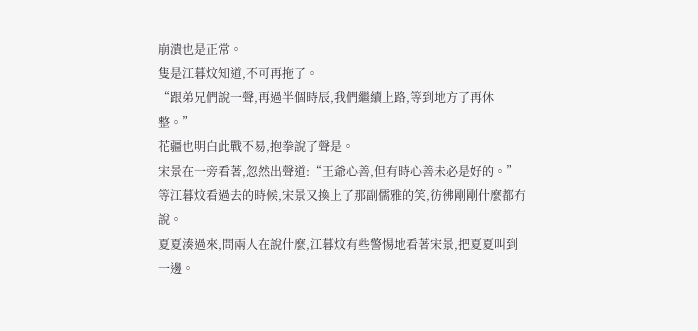崩潰也是正常。
隻是江暮炆知道,不可再拖了。
“跟弟兄們說一聲,再過半個時辰,我們繼續上路,等到地方了再休整。”
花疆也明白此戰不易,抱拳說了聲是。
宋景在一旁看著,忽然出聲道:“王爺心善,但有時心善未必是好的。”
等江暮炆看過去的時候,宋景又換上了那副儒雅的笑,彷彿剛剛什麼都冇說。
夏夏湊過來,問兩人在說什麼,江暮炆有些警惕地看著宋景,把夏夏叫到一邊。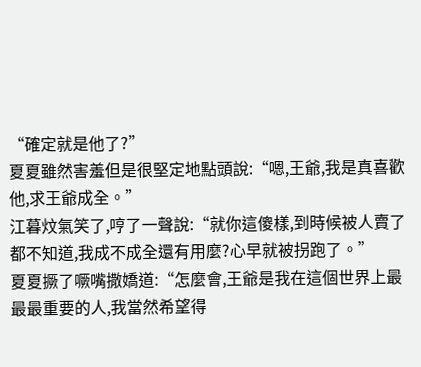“確定就是他了?”
夏夏雖然害羞但是很堅定地點頭說:“嗯,王爺,我是真喜歡他,求王爺成全。”
江暮炆氣笑了,哼了一聲說:“就你這傻樣,到時候被人賣了都不知道,我成不成全還有用麼?心早就被拐跑了。”
夏夏撅了噘嘴撒嬌道:“怎麼會,王爺是我在這個世界上最最最重要的人,我當然希望得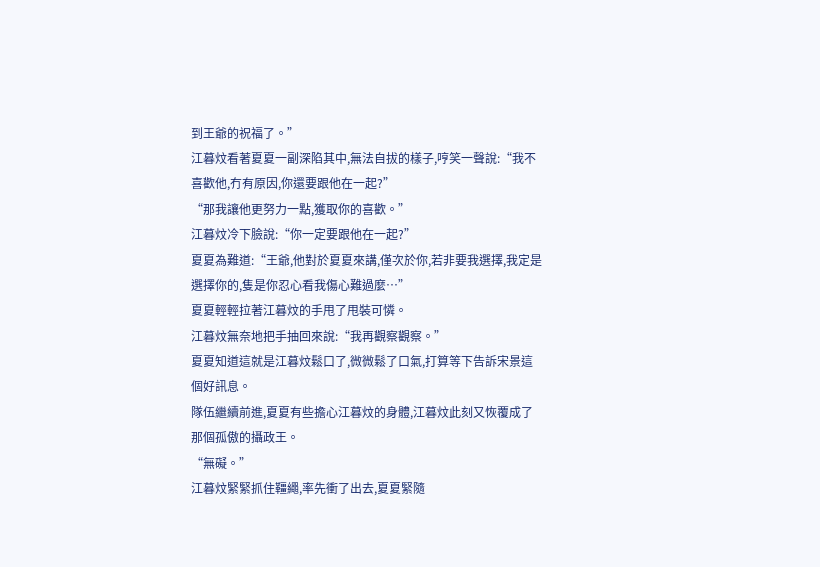到王爺的祝福了。”
江暮炆看著夏夏一副深陷其中,無法自拔的樣子,哼笑一聲說:“我不喜歡他,冇有原因,你還要跟他在一起?”
“那我讓他更努力一點,獲取你的喜歡。”
江暮炆冷下臉說:“你一定要跟他在一起?”
夏夏為難道:“王爺,他對於夏夏來講,僅次於你,若非要我選擇,我定是選擇你的,隻是你忍心看我傷心難過麼…”
夏夏輕輕拉著江暮炆的手甩了甩裝可憐。
江暮炆無奈地把手抽回來說:“我再觀察觀察。”
夏夏知道這就是江暮炆鬆口了,微微鬆了口氣,打算等下告訴宋景這個好訊息。
隊伍繼續前進,夏夏有些擔心江暮炆的身體,江暮炆此刻又恢覆成了那個孤傲的攝政王。
“無礙。”
江暮炆緊緊抓住韁繩,率先衝了出去,夏夏緊隨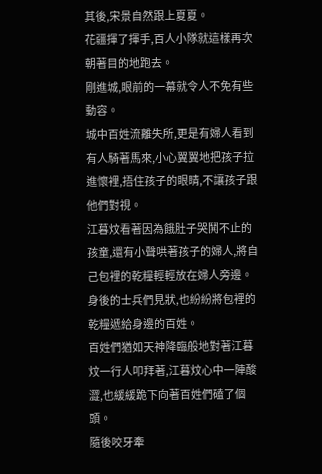其後,宋景自然跟上夏夏。
花疆揮了揮手,百人小隊就這樣再次朝著目的地跑去。
剛進城,眼前的一幕就令人不免有些動容。
城中百姓流離失所,更是有婦人看到有人騎著馬來,小心翼翼地把孩子拉進懷裡,捂住孩子的眼睛,不讓孩子跟他們對視。
江暮炆看著因為餓肚子哭鬨不止的孩童,還有小聲哄著孩子的婦人,將自己包裡的乾糧輕輕放在婦人旁邊。
身後的士兵們見狀,也紛紛將包裡的乾糧遞給身邊的百姓。
百姓們猶如天神降臨般地對著江暮炆一行人叩拜著,江暮炆心中一陣酸澀,也緩緩跪下向著百姓們磕了個頭。
隨後咬牙牽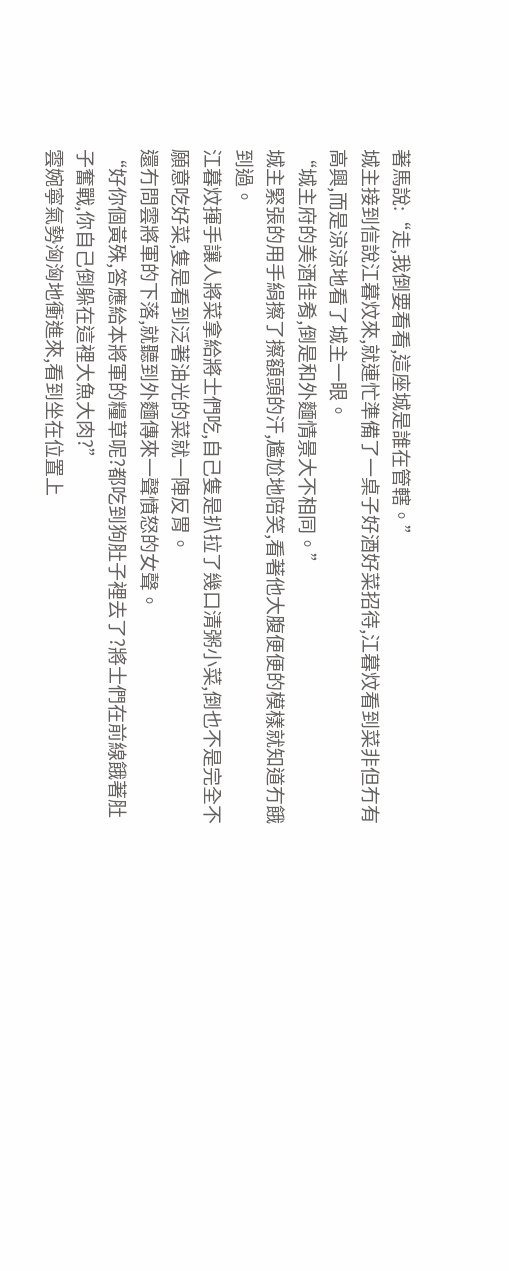著馬說:“走,我倒要看看,這座城是誰在管轄。”
城主接到信說江暮炆來,就連忙準備了一桌子好酒好菜招待,江暮炆看到菜非但冇有高興,而是涼涼地看了城主一眼。
“城主府的美酒佳肴,倒是和外麵情景大不相同。”
城主緊張的用手絹擦了擦額頭的汗,尷尬地陪笑,看著他大腹便便的模樣就知道冇餓到過。
江暮炆揮手讓人將菜拿給將士們吃,自己隻是扒拉了幾口清粥小菜,倒也不是完全不願意吃好菜,隻是看到泛著油光的菜就一陣反胃。
還冇問雲將軍的下落,就聽到外麵傳來一聲憤怒的女聲。
“好你個黃殊,答應給本將軍的糧草呢?都吃到狗肚子裡去了?將士們在前線餓著肚子奮戰,你自己倒躲在這裡大魚大肉?”
雲婉寧氣勢洶洶地衝進來,看到坐在位置上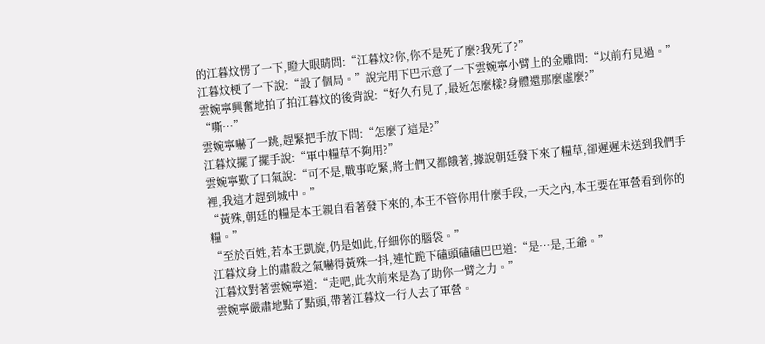的江暮炆愣了一下,瞪大眼睛問:“江暮炆?你,你不是死了麼?我死了?”
江暮炆梗了一下說:“設了個局。”說完用下巴示意了一下雲婉寧小臂上的金雕問:“以前冇見過。”
雲婉寧興奮地拍了拍江暮炆的後背說:“好久冇見了,最近怎麼樣?身體還那麼虛麼?”
“嘶…”
雲婉寧嚇了一跳,趕緊把手放下問:“怎麼了這是?”
江暮炆擺了擺手說:“軍中糧草不夠用?”
雲婉寧歎了口氣說:“可不是,戰事吃緊,將士們又都餓著,據說朝廷發下來了糧草,卻遲遲未送到我們手裡,我這才趕到城中。”
“黃殊,朝廷的糧是本王親自看著發下來的,本王不管你用什麼手段,一天之內,本王要在軍營看到你的糧。”
“至於百姓,若本王凱旋,仍是如此,仔細你的腦袋。”
江暮炆身上的肅殺之氣嚇得黃殊一抖,連忙跪下磕頭磕磕巴巴道:“是…是,王爺。”
江暮炆對著雲婉寧道:“走吧,此次前來是為了助你一臂之力。”
雲婉寧嚴肅地點了點頭,帶著江暮炆一行人去了軍營。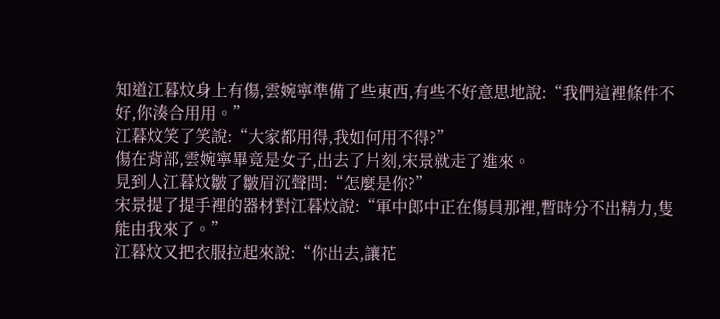知道江暮炆身上有傷,雲婉寧準備了些東西,有些不好意思地說:“我們這裡條件不好,你湊合用用。”
江暮炆笑了笑說:“大家都用得,我如何用不得?”
傷在背部,雲婉寧畢竟是女子,出去了片刻,宋景就走了進來。
見到人江暮炆皺了皺眉沉聲問:“怎麼是你?”
宋景提了提手裡的器材對江暮炆說:“軍中郎中正在傷員那裡,暫時分不出精力,隻能由我來了。”
江暮炆又把衣服拉起來說:“你出去,讓花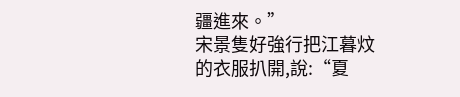疆進來。”
宋景隻好強行把江暮炆的衣服扒開,說:“夏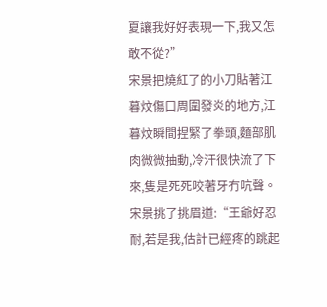夏讓我好好表現一下,我又怎敢不從?”
宋景把燒紅了的小刀貼著江暮炆傷口周圍發炎的地方,江暮炆瞬間捏緊了拳頭,麵部肌肉微微抽動,冷汗很快流了下來,隻是死死咬著牙冇吭聲。
宋景挑了挑眉道:“王爺好忍耐,若是我,估計已經疼的跳起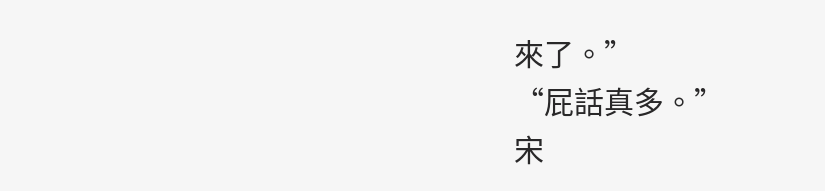來了。”
“屁話真多。”
宋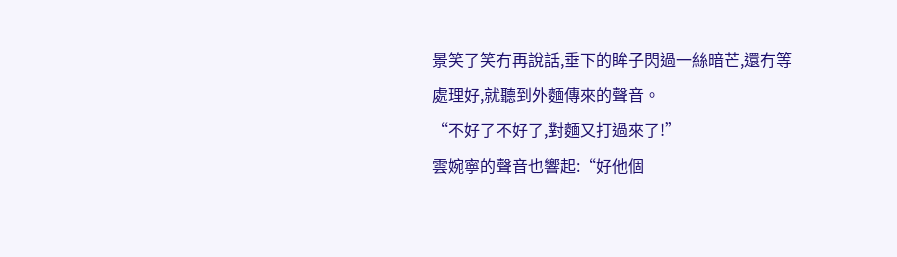景笑了笑冇再說話,垂下的眸子閃過一絲暗芒,還冇等處理好,就聽到外麵傳來的聲音。
“不好了不好了,對麵又打過來了!”
雲婉寧的聲音也響起:“好他個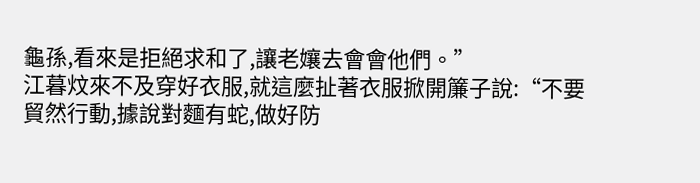龜孫,看來是拒絕求和了,讓老孃去會會他們。”
江暮炆來不及穿好衣服,就這麼扯著衣服掀開簾子說:“不要貿然行動,據說對麵有蛇,做好防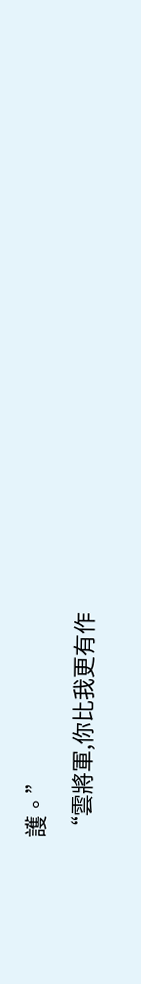護。”
“雲將軍,你比我更有作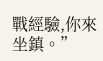戰經驗,你來坐鎮。”